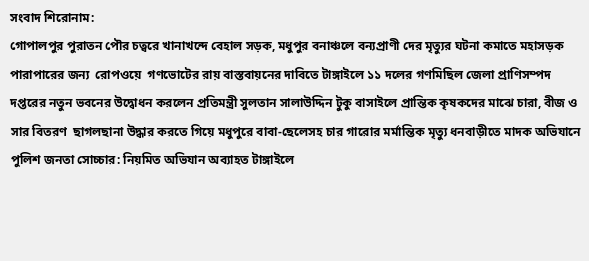সংবাদ শিরোনাম:
গোপালপুর পুরাতন পৌর চত্বরে খানাখন্দে বেহাল সড়ক, মধুপুর বনাঞ্চলে বন্যপ্রাণী দের মৃত্যুর ঘটনা কমাতে মহাসড়ক পারাপারের জন্য  রোপওয়ে  গণভোটের রায় বাস্তবায়নের দাবিতে টাঙ্গাইলে ১১ দলের গণমিছিল জেলা প্রাণিসম্পদ দপ্তরের নতুন ভবনের উদ্বোধন করলেন প্রতিমন্ত্রী সুলতান সালাউদ্দিন টুকু বাসাইলে প্রান্তিক কৃষকদের মাঝে চারা, বীজ ও সার বিতরণ  ছাগলছানা উদ্ধার করতে গিয়ে মধুপুরে বাবা-ছেলেসহ চার গারোর মর্মান্তিক মৃত্যু ধনবাড়ীতে মাদক অভিযানে পুলিশ জনতা সোচ্চার: নিয়মিত অভিযান অব্যাহত টাঙ্গাইলে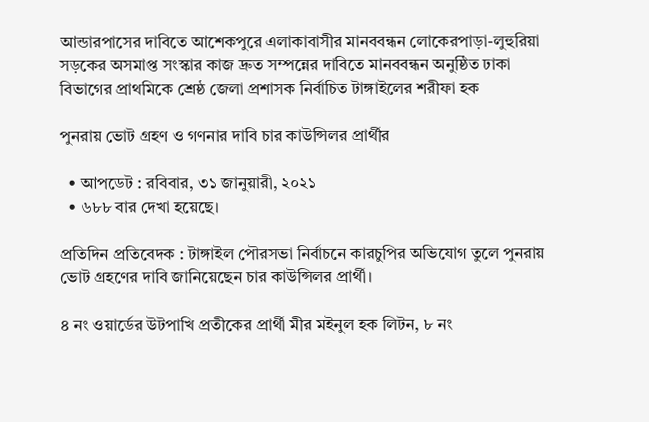আন্ডারপাসের দাবিতে আশেকপুরে এলাকাবাসীর মানববন্ধন লোকেরপাড়া-লুহুরিয়া সড়কের অসমাপ্ত সংস্কার কাজ দ্রুত সম্পন্নের দাবিতে মানববন্ধন অনুষ্ঠিত ঢাকা বিভাগের প্রাথমিকে শ্রেষ্ঠ জেলা প্রশাসক নির্বাচিত টাঙ্গাইলের শরীফা হক

পুনরায় ভোট গ্রহণ ও গণনার দাবি চার কাউন্সিলর প্রার্থীর

  • আপডেট : রবিবার, ৩১ জানুয়ারী, ২০২১
  • ৬৮৮ বার দেখা হয়েছে।

প্রতিদিন প্রতিবেদক : টাঙ্গাইল পৌরসভা নির্বাচনে কারচুপির অভিযোগ তুলে পুনরায় ভোট গ্রহণের দাবি জানিয়েছেন চার কাউন্সিলর প্রার্থী।

৪ নং ওয়ার্ডের উটপাখি প্রতীকের প্রার্থী মীর মইনুল হক লিটন, ৮ নং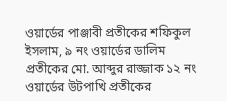ওয়ার্ডের পাঞ্জাবী প্রতীকের শফিকুল ইসলাম, ৯ নং ওয়ার্ডের ডালিম প্রতীকের মো. আব্দুর রাজ্জাক ১২ নং ওয়ার্ডের উটপাখি প্রতীকের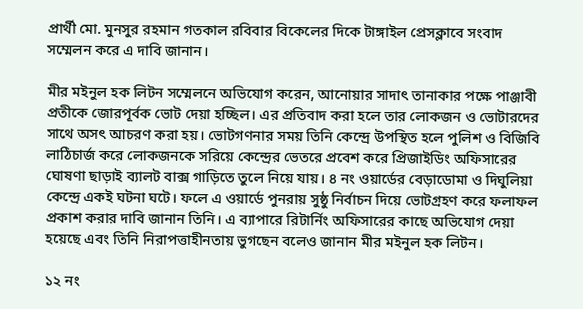প্রার্থী মো. মুনসুর রহমান গতকাল রবিবার বিকেলের দিকে টাঙ্গাইল প্রেসক্লাবে সংবাদ সম্মেলন করে এ দাবি জানান।

মীর মইনুল হক লিটন সম্মেলনে অভিযোগ করেন, আনোয়ার সাদাৎ তানাকার পক্ষে পাঞ্জাবী প্রতীকে জোরপূর্বক ভোট দেয়া হচ্ছিল। এর প্রতিবাদ করা হলে তার লোকজন ও ভোটারদের সাথে অসৎ আচরণ করা হয়। ভোটগণনার সময় তিনি কেন্দ্রে উপস্থিত হলে পুলিশ ও বিজিবি লাঠিচার্জ করে লোকজনকে সরিয়ে কেন্দ্রের ভেতরে প্রবেশ করে প্রিজাইডিং অফিসারের ঘোষণা ছাড়াই ব্যালট বাক্স গাড়িতে তুলে নিয়ে যায়। ৪ নং ওয়ার্ডের বেড়াডোমা ও দিঘুলিয়া কেন্দ্রে একই ঘটনা ঘটে। ফলে এ ওয়ার্ডে পুনরায় সুষ্ঠু নির্বাচন দিয়ে ভোটগ্রহণ করে ফলাফল প্রকাশ করার দাবি জানান তিনি। এ ব্যাপারে রিটার্নিং অফিসারের কাছে অভিযোগ দেয়া হয়েছে এবং তিনি নিরাপত্তাহীনতায় ভুগছেন বলেও জানান মীর মইনুল হক লিটন।

১২ নং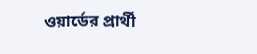ওয়ার্ডের প্রার্থী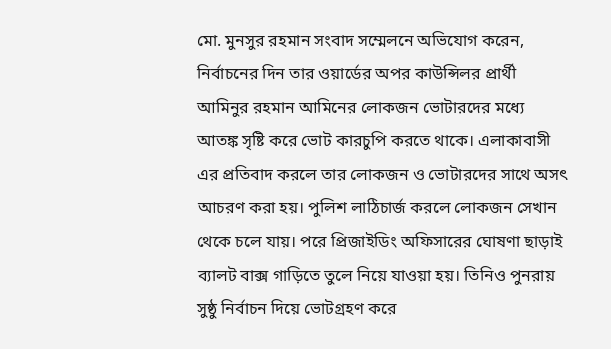মো. মুনসুর রহমান সংবাদ সম্মেলনে অভিযোগ করেন, নির্বাচনের দিন তার ওয়ার্ডের অপর কাউন্সিলর প্রার্থী আমিনুর রহমান আমিনের লোকজন ভোটারদের মধ্যে আতঙ্ক সৃষ্টি করে ভোট কারচুপি করতে থাকে। এলাকাবাসী এর প্রতিবাদ করলে তার লোকজন ও ভোটারদের সাথে অসৎ আচরণ করা হয়। পুলিশ লাঠিচার্জ করলে লোকজন সেখান থেকে চলে যায়। পরে প্রিজাইডিং অফিসারের ঘোষণা ছাড়াই ব্যালট বাক্স গাড়িতে তুলে নিয়ে যাওয়া হয়। তিনিও পুনরায় সুষ্ঠু নির্বাচন দিয়ে ভোটগ্রহণ করে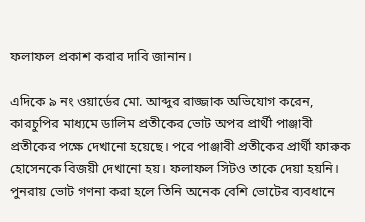ফলাফল প্রকাশ করার দাবি জানান।

এদিকে ৯ নং ওয়ার্ডের মো. আব্দুর রাজ্জাক অভিযোগ করেন, কারচুপির মাধ্যমে ডালিম প্রতীকের ভোট অপর প্রার্থী পাঞ্জাবী প্রতীকের পক্ষে দেখানো হয়েছে। পরে পাঞ্জাবী প্রতীকের প্রার্থী ফারুক হোসেনকে বিজয়ী দেখানো হয়। ফলাফল সিটও তাকে দেয়া হয়নি। পুনরায় ভোট গণনা করা হলে তিনি অনেক বেশি ভোটের ব্যবধানে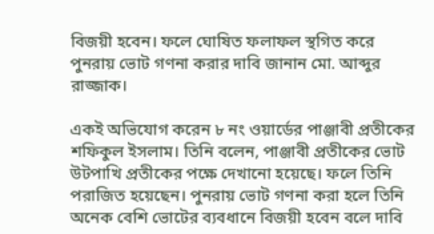বিজয়ী হবেন। ফলে ঘোষিত ফলাফল স্থগিত করে পুনরায় ভোট গণনা করার দাবি জানান মো. আব্দুর রাজ্জাক।

একই অভিযোগ করেন ৮ নং ওয়ার্ডের পাঞ্জাবী প্রতীকের শফিকুল ইসলাম। তিনি বলেন, পাঞ্জাবী প্রতীকের ভোট উটপাখি প্রতীকের পক্ষে দেখানো হয়েছে। ফলে তিনি পরাজিত হয়েছেন। পুনরায় ভোট গণনা করা হলে তিনি অনেক বেশি ভোটের ব্যবধানে বিজয়ী হবেন বলে দাবি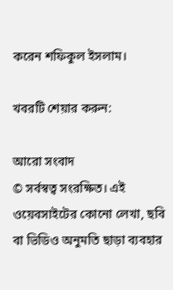করেন শফিকুল ইসলাম।

খবরটি শেয়ার করুন:

আরো সংবাদ
© সর্বস্বত্ব সংরক্ষিত। এই ওয়েবসাইটের কোনো লেখা, ছবি বা ভিডিও অনুমতি ছাড়া ব্যবহার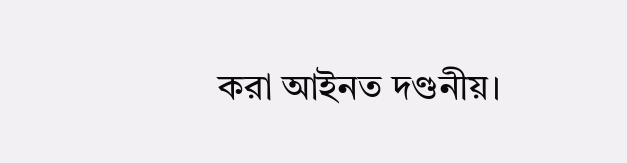করা আইনত দণ্ডনীয়।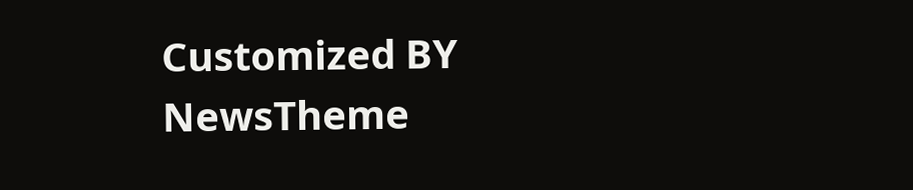Customized BY NewsTheme